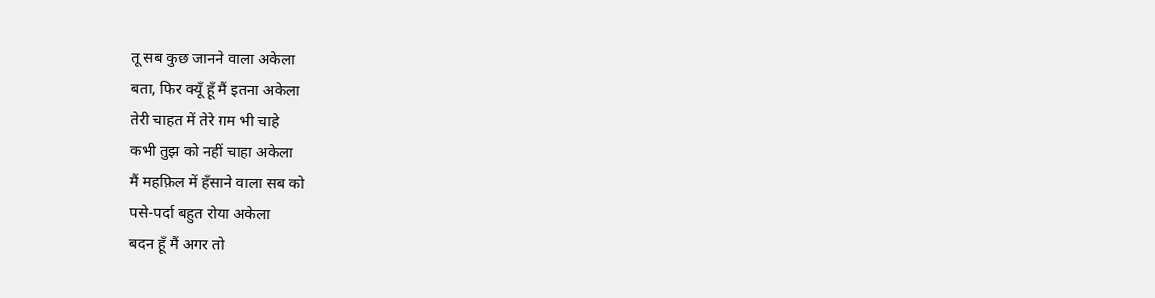तू सब कुछ जानने वाला अकेला
बता, फिर क्यूँ हूँ मैं इतना अकेला
तेरी चाहत में तेरे ग़म भी चाहे
कभी तुझ को नहीं चाहा अकेला
मैं महफ़िल में हँसाने वाला सब को
पसे-पर्दा बहुत रोया अकेला
बदन हूँ मैं अगर तो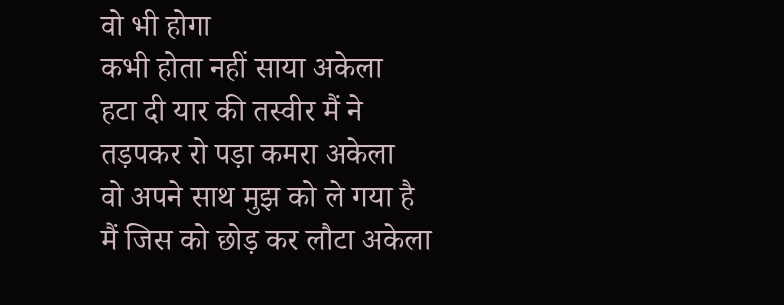वो भी होगा
कभी होता नहीं साया अकेला
हटा दी यार की तस्वीर मैं ने
तड़पकर रो पड़ा कमरा अकेला
वो अपने साथ मुझ को ले गया है
मैं जिस को छोड़ कर लौटा अकेला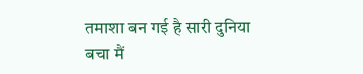तमाशा बन गई है सारी दुनिया
बचा मैं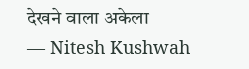देखने वाला अकेला
— Nitesh Kushwah